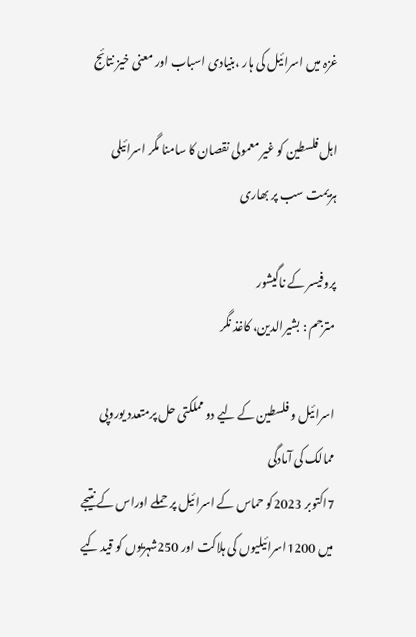غزہ میں اسرائیل کی ہار ،بنیادی اسباب اور معنی خیز نتائج

اہل فلسطین کو غیر معمولی نقصان کا سامنا مگر اسرائیلی ہزیمت سب پر بھاری

پروفیسر کے ناگیشور
مترجم : بشیرالدین، کاغذ نگر

اسرائیل و فلسطین کے لیے دو مملکتی حل پرمتعدد یوروپی ممالک کی آمادگی
7اکتوبر 2023کو حماس کے اسرائیل پر حملے اوراس کے نتیجے میں 1200اسرائیلیوں کی ہلاکت اور 250شہریوں کو قید کیے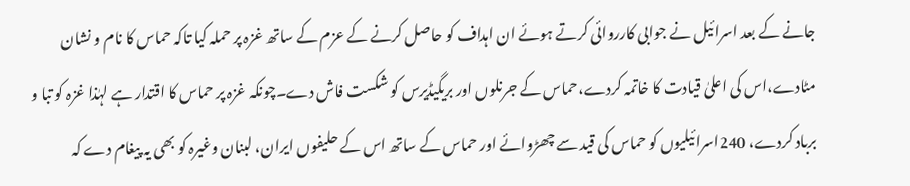جانے کے بعد اسرائیل نے جوابی کارروائی کرتے ہوئے ان اہداف کو حاصل کرنے کے عزم کے ساتھ غزہ پر حملہ کیا تاکہ حماس کا نام و نشان مٹادے،اس کی اعلیٰ قیادت کا خاتمہ کردے،حماس کے جرنلوں اور بریگیڈیرس کو شکست فاش دے۔چونکہ غزہ پر حماس کا اقتدار ہے لہٰذا غزہ کو تبا و برباد کردے، 240اسرائیلیوں کو حماس کی قید سے چھڑوائے اور حماس کے ساتھ اس کے حلیفوں ایران، لبنان وغیرہ کو بھی یہ پیغام دے کہ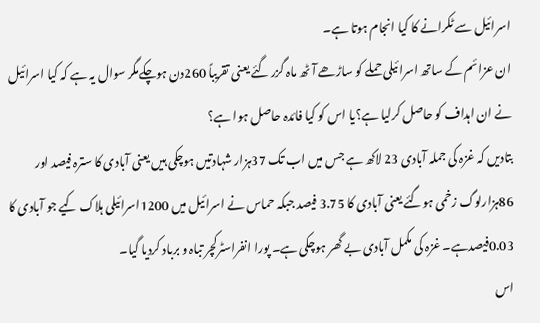اسرائیل سے ٹکرانے کا کیا انجام ہوتا ہے۔
ان عزائم کے ساتھ اسرائیلی حملے کو ساڑھے آٹھ ماہ گزر گئے یعنی تقریباً 260دن ہوچکےمگر سوال یہ ہے کہ کیا اسرائیل نے ان اہداف کو حاصل کرلیا ہے؟یا اس کو کیا فائدہ حاصل ہوا ہے؟
بتادیں کہ غزہ کی جملہ آبادی 23 لاکھ ہے جس میں اب تک 37ہزار شہادتیں ہوچکی ہیں یعنی آبادی کا سترہ فیصد اور 86ہزارلوگ زخمی ہوگئے یعنی آبادی کا 3.75 فیصد جبکہ حماس نے اسرائیل میں 1200اسرائیلی ہلاک کیے جو آبادی کا 0.03فیصدہے۔ غزہ کی مکمل آبادی بے گھر ہوچکی ہے۔ پورا انفراسٹرکچر تباہ و برباد کردیا گیا۔
اس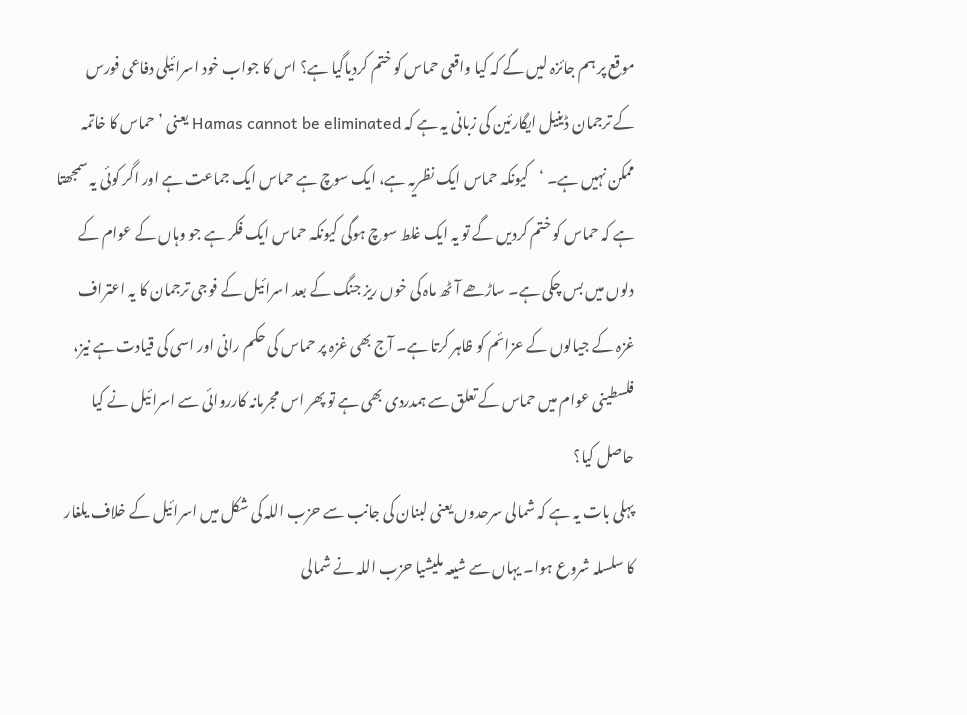موقع پر ہم جائزہ لیں گے کہ کیا واقعی حماس کو ختم کردیاگیا ہے؟ اس کا جواب خود اسرائیلی دفاعی فورس کے ترجمان ڈینیل ایگارئین کی زبانی یہ ہے کہ Hamas cannot be eliminated یعنی ’ حماس کا خاتمہ ممکن نہیں ہے۔ ‘کیونکہ حماس ایک نظریہ ہے، ایک سوچ ہے حماس ایک جماعت ہے اور اگر کوئی یہ سمجھتا ہے کہ حماس کو ختم کردیں گے تو یہ ایک غلط سوچ ہوگی کیونکہ حماس ایک فکر ہے جو وہاں کے عوام کے دلوں میں بس چکی ہے۔ ساڑھے آٹھ ماہ کی خوں ریز جنگ کے بعد اسرائیل کے فوجی ترجمان کا یہ اعتراف غزہ کے جیالوں کے عزائم کو ظاہر کرتا ہے۔ آج بھی غزہ پر حماس کی حکم رانی اور اسی کی قیادت ہے نیز، فلسطینی عوام میں حماس کے تعلق سے ہمدردی بھی ہے تو پھر اس مجرمانہ کارروائی سے اسرائیل نے کیا حاصل کیا؟
پہلی بات یہ ہے کہ شمالی سرحدوں یعنی لبنان کی جانب سے حزب اللہ کی شکل میں اسرائیل کے خلاف یلغار کا سلسلہ شروع ہوا۔ یہاں سے شیعہ ملیشیا حزب اللہ نے شمالی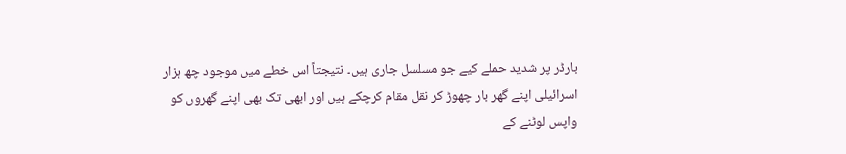بارڈر پر شدید حملے کیے جو مسلسل جاری ہیں۔ نتیجتاً اس خطے میں موجود چھ ہزار اسرائیلی اپنے گھر بار چھوڑ کر نقل مقام کرچکے ہیں اور ابھی تک بھی اپنے گھروں کو واپس لوٹنے کے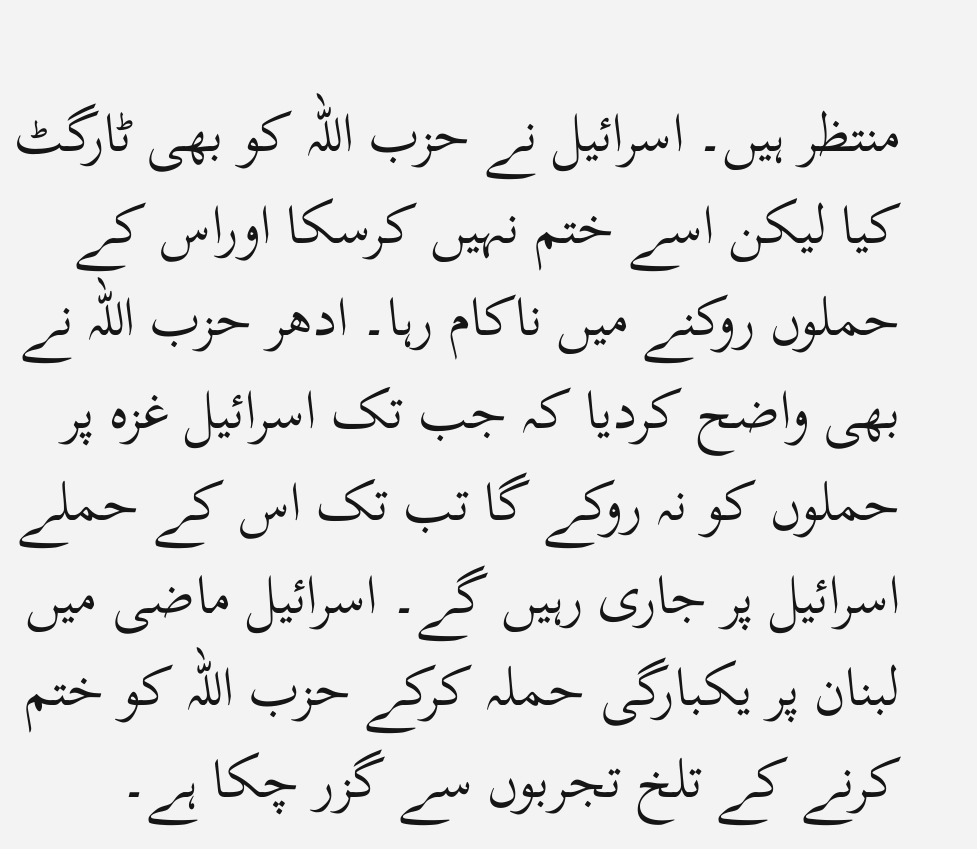منتظر ہیں۔ اسرائیل نے حزب اللہ کو بھی ٹارگٹ کیا لیکن اسے ختم نہیں کرسکا اوراس کے حملوں روکنے میں ناکام رہا۔ ادھر حزب اللہ نے بھی واضح کردیا کہ جب تک اسرائیل غزہ پر حملوں کو نہ روکے گا تب تک اس کے حملے اسرائیل پر جاری رہیں گے۔ اسرائیل ماضی میں لبنان پر یکبارگی حملہ کرکے حزب اللہ کو ختم کرنے کے تلخ تجربوں سے گزر چکا ہے۔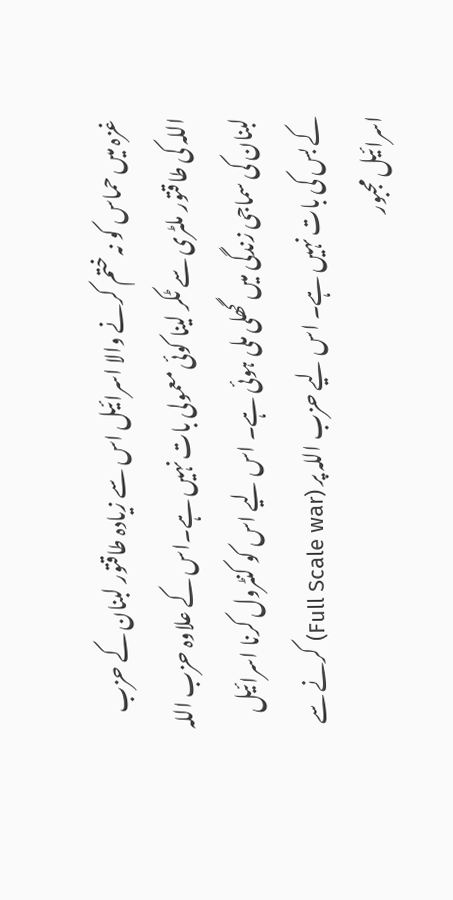غزہ میں حماس کو نہ ختم کرنے والا اسرائیل اس سے زیادہ طاقتور لبنان کے حزب اللہ کی طاقتور ملٹری سے ٹکر لینا کوئی معمولی بات نہیں ہے۔اس کے علاوہ حزب اللہ لبنان کی سماجی زندگی میں گھلی ملی ہوئی ہے۔ اس لیے اس کو کنٹرول کرنا اسرائیل کے بس کی بات نہیں ہے۔ اس لیے حزب اللہ پر (Full Scale war) کرنے سے اسرائیل مجبور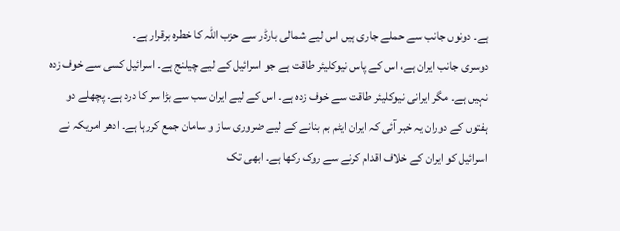ہے۔ دونوں جانب سے حملے جاری ہیں اس لیے شمالی بارڈر سے حزب اللہ کا خطرہ برقرار ہے۔
دوسری جانب ایران ہے، اس کے پاس نیوکلیئر طاقت ہے جو اسرائیل کے لیے چیلنج ہے۔ اسرائیل کسی سے خوف زدہ نہیں ہے۔ مگر ایرانی نیوکلیئر طاقت سے خوف زدہ ہے۔ اس کے لیے ایران سب سے بڑا سر کا درد ہے۔ پچھلے دو ہفتوں کے دوران یہ خبر آئی کہ ایران ایٹم بم بنانے کے لیے ضروری ساز و سامان جمع کررہا ہے۔ ادھر امریکہ نے اسرائیل کو ایران کے خلاف اقدام کرنے سے روک رکھا ہے۔ ابھی تک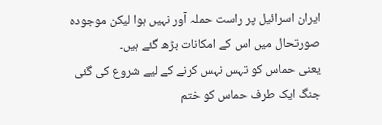ایران اسرائیل پر راست حملہ آور نہیں ہوا لیکن موجودہ صورتحال میں اس کے امکانات بڑھ گئے ہیں۔
یعنی حماس کو تہس نہس کرنے کے لیے شروع کی گئی جنگ ایک طرف حماس کو ختم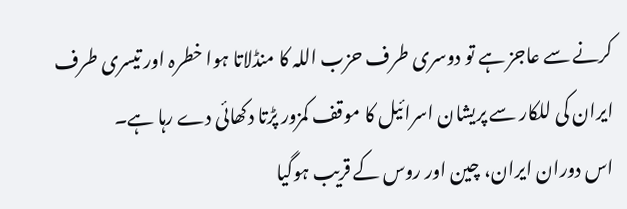کرنے سے عاجز ہے تو دوسری طرف حزب اللہ کا منڈلاتا ہوا خطرہ اور تیسری طرف ایران کی للکار سے پریشان اسرائیل کا موقف کمزور پڑتا دکھائی دے رہا ہے۔
اس دوران ایران، چین اور روس کے قریب ہوگیا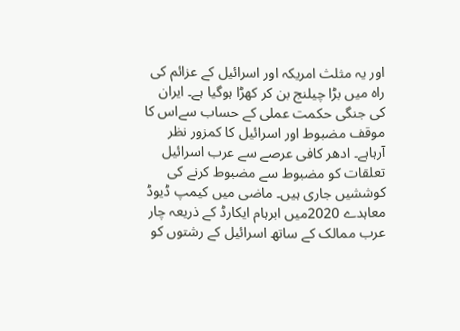اور یہ مثلث امریکہ اور اسرائیل کے عزائم کی راہ میں بڑا چیلنج بن کر کھڑا ہوگیا ہے۔ ایران کی جنگی حکمت عملی کے حساب سےاس کا موقف مضبوط اور اسرائیل کا کمزور نظر آرہاہے۔ ادھر کافی عرصے سے عرب اسرائیل تعلقات کو مضبوط سے مضبوط کرنے کی کوششیں جاری ہیں۔ ماضی میں کیمپ ڈیوڈ معاہدے 2020میں ابرہام ایکارڈ کے ذریعہ چار عرب ممالک کے ساتھ اسرائیل کے رشتوں کو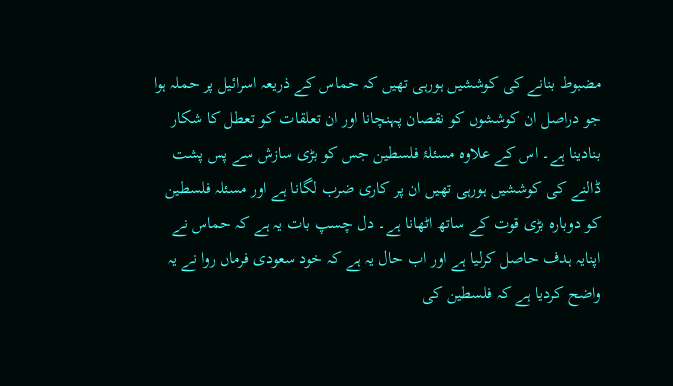مضبوط بنانے کی کوششیں ہورہی تھیں کہ حماس کے ذریعہ اسرائیل پر حملہ ہوا جو دراصل ان کوششوں کو نقصان پہنچانا اور ان تعلقات کو تعطل کا شکار بنادینا ہے۔ اس کے علاوہ مسئلۂ فلسطین جس کو بڑی سازش سے پس پشت ڈالنے کی کوششیں ہورہی تھیں ان پر کاری ضرب لگانا ہے اور مسئلہ فلسطین کو دوبارہ بڑی قوت کے ساتھ اٹھانا ہے۔ دل چسپ بات یہ ہے کہ حماس نے اپنایہ ہدف حاصل کرلیا ہے اور اب حال یہ ہے کہ خود سعودی فرماں روا نے یہ واضح کردیا ہے کہ فلسطین کی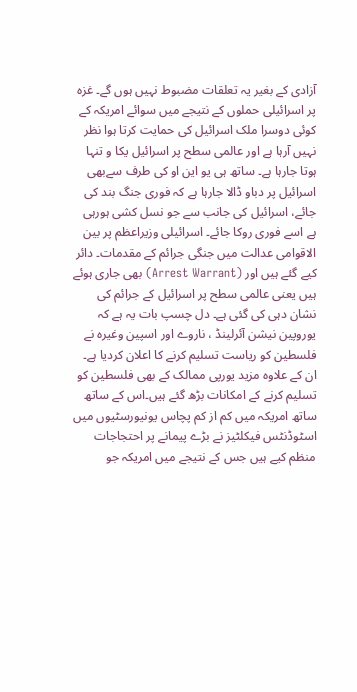آزادی کے بغیر یہ تعلقات مضبوط نہیں ہوں گے۔ غزہ پر اسرائیلی حملوں کے نتیجے میں سوائے امریکہ کے کوئی دوسرا ملک اسرائیل کی حمایت کرتا ہوا نظر نہیں آرہا ہے اور عالمی سطح پر اسرائیل یکا و تنہا ہوتا جارہا ہے۔ ساتھ ہی یو این او کی طرف سےبھی اسرائیل پر دباو ڈالا جارہا ہے کہ فوری جنگ بند کی جائے، اسرائیل کی جانب سے جو نسل کشی ہورہی ہے اسے فوری روکا جائے۔ اسرائیلی وزیراعظم پر بین الاقوامی عدالت میں جنگی جرائم کے مقدمات۔ دائر کیے گئے ہیں اور (Arrest Warrant) بھی جاری ہوئے ہیں یعنی عالمی سطح پر اسرائیل کے جرائم کی نشان دہی کی گئی ہے۔ دل چسپ بات یہ ہے کہ یوروپین نیشن آئرلینڈ ، ناروے اور اسپین وغیرہ نے فلسطین کو ریاست تسلیم کرنے کا اعلان کردیا ہے۔ ان کے علاوہ مزید یورپی ممالک کے بھی فلسطین کو تسلیم کرنے کے امکانات بڑھ گئے ہیں۔اس کے ساتھ ساتھ امریکہ میں کم از کم پچاس یونیورسٹیوں میں اسٹوڈنٹس فیکلٹیز نے بڑے پیمانے پر احتجاجات منظم کیے ہیں جس کے نتیجے میں امریکہ جو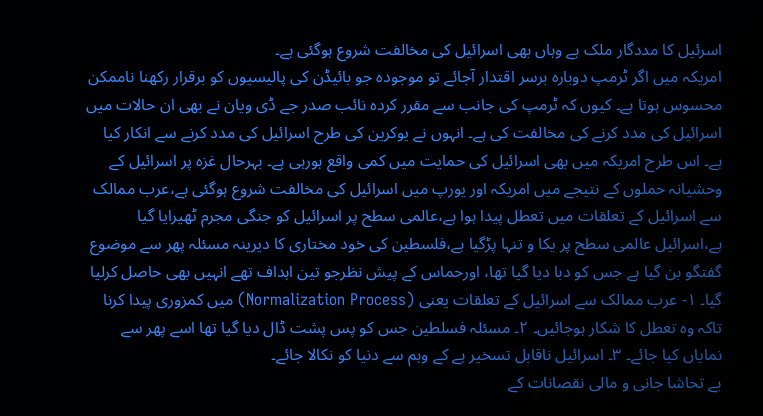اسرئیل کا مددگار ملک ہے وہاں بھی اسرائیل کی مخالفت شروع ہوگئی ہے۔
امریکہ میں اگر ٹرمپ دوبارہ برسر اقتدار آجائے تو موجودہ جو بائیڈن کی پالیسیوں کو برقرار رکھنا ناممکن محسوس ہوتا ہے۔ کیوں کہ ٹرمپ کی جانب سے مقرر کردہ نائب صدر جے ڈی ویان نے بھی ان حالات میں اسرائیل کی مدد کرنے کی مخالفت کی ہے۔ انہوں نے یوکرین کی طرح اسرائیل کی مدد کرنے سے انکار کیا ہے۔ اس طرح امریکہ میں بھی اسرائیل کی حمایت میں کمی واقع ہورہی ہے۔ بہرحال غزہ پر اسرائیل کے وحشیانہ حملوں کے نتیجے میں امریکہ اور یورپ میں اسرائیل کی مخالفت شروع ہوگئی ہے،عرب ممالک سے اسرائیل کے تعلقات میں تعطل پیدا ہوا ہے،عالمی سطح پر اسرائیل کو جنگی مجرم ٹھیرایا گیا ہے،اسرائیل عالمی سطح پر یکا و تنہا پڑگیا ہے،فلسطین کی خود مختاری کا دیرینہ مسئلہ پھر سے موضوع گفتگو بن گیا ہے جس کو دبا دیا گیا تھا، اورحماس کے پیش نظرجو تین اہداف تھے انہیں بھی حاصل کرلیا گیا۔ ۱- عرب ممالک سے اسرائیل کے تعلقات یعنی (Normalization Process) میں کمزوری پیدا کرنا تاکہ وہ تعطل کا شکار ہوجائیں۔ ۲۔ مسئلہ فسلطین جس کو پس پشت ڈال دیا گیا تھا اسے پھر سے نمایاں کیا جائے۔ ۳۔ اسرائیل ناقابل تسخیر ہے کے وہم سے دنیا کو نکالا جائے۔
بے تحاشا جانی و مالی نقصانات کے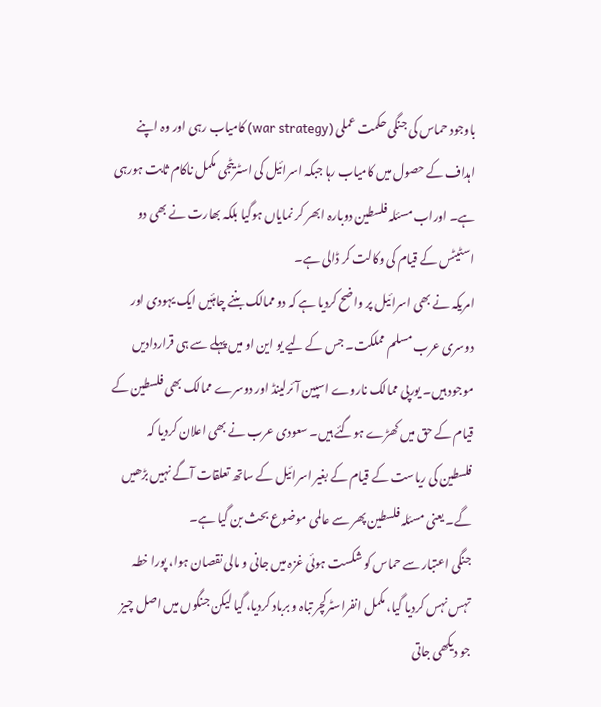باوجود حماس کی جنگی حکمت عملی (war strategy) کامیاب رہی اور وہ اپنے اہداف کے حصول میں کامیاب رہا جبکہ اسرائیل کی اسٹریٹجی مکمل ناکام ثابت ہورہی ہے۔ اوراب مسئلہ فلسطین دوبارہ ابھر کر نمایاں ہوگیا بلکہ بھارت نے بھی دو اسٹیٹس کے قیام کی وکالت کر ڈالی ہے۔
امریکہ نے بھی اسرائیل پر واضح کردیا ہے کہ دو ممالک بننے چاہئیں ایک یہودی اور دوسری عرب مسلم مملکت۔ جس کے لیے یو این او میں پہلے سے ہی قراردادیں موجود ہیں۔ یورپی ممالک ناروے اسپین آئرلینڈ اور دوسرے ممالک بھی فلسطین کے قیام کے حق میں کھڑے ہوگئے ہیں۔ سعودی عرب نے بھی اعلان کردیا کہ فلسطین کی ریاست کے قیام کے بغیر اسرائیل کے ساتھ تعلقات آگے نہیں بڑھیں گے۔ یعنی مسئلہ فلسطین پھر سے عالمی موضوع بحث بن گیا ہے۔
جنگی اعتبار سے حماس کو شکست ہوئی غزہ میں جانی و مالی نقصان ہوا، پورا خطہ تہس نہس کردیا گیا، مکمل انفراسٹرکچر تباہ و برباد کردیا، گیا لیکن جنگوں میں اصل چیز جو دیکھی جاتی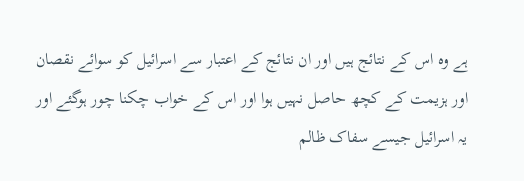ہے وہ اس کے نتائج ہیں اور ان نتائج کے اعتبار سے اسرائیل کو سوائے نقصان اور ہزیمت کے کچھ حاصل نہیں ہوا اور اس کے خواب چکنا چور ہوگئے اور یہ اسرائیل جیسے سفاک ظالم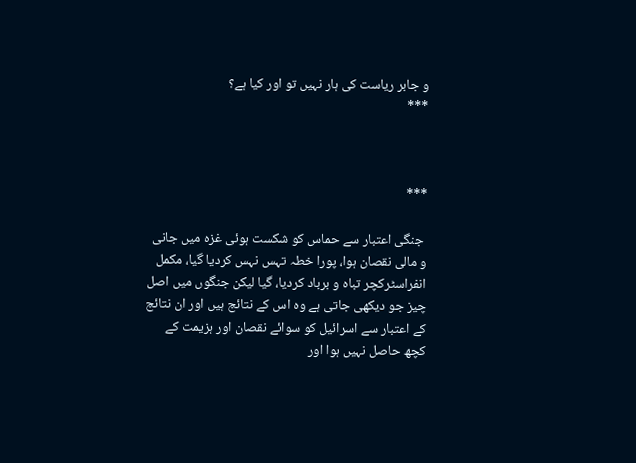و جابر ریاست کی ہار نہیں تو اور کیا ہے؟
***



***

 جنگی اعتبار سے حماس کو شکست ہوئی غزہ میں جانی و مالی نقصان ہوا، پورا خطہ تہس نہس کردیا گیا، مکمل انفراسٹرکچر تباہ و برباد کردیا، گیا لیکن جنگوں میں اصل چیز جو دیکھی جاتی ہے وہ اس کے نتائج ہیں اور ان نتائج کے اعتبار سے اسرائیل کو سوائے نقصان اور ہزیمت کے کچھ حاصل نہیں ہوا اور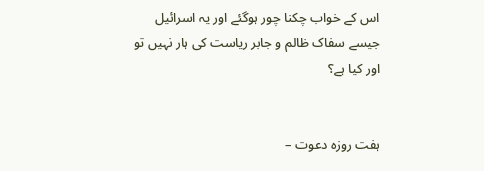اس کے خواب چکنا چور ہوگئے اور یہ اسرائیل جیسے سفاک ظالم و جابر ریاست کی ہار نہیں تو اور کیا ہے؟


ہفت روزہ دعوت –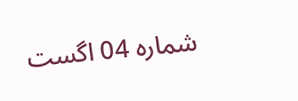شمارہ 04 اگست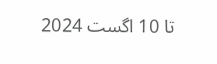تا 10 اگست 2024